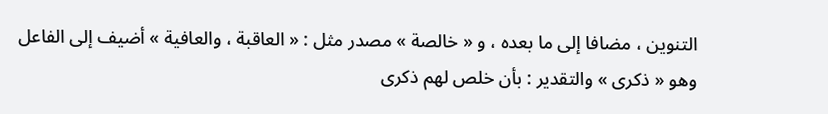التنوين ، مضافا إلى ما بعده ، و « خالصة » مصدر مثل : « العاقبة ، والعافية » أضيف إلى الفاعل وهو « ذكرى » والتقدير : بأن خلص لهم ذكرى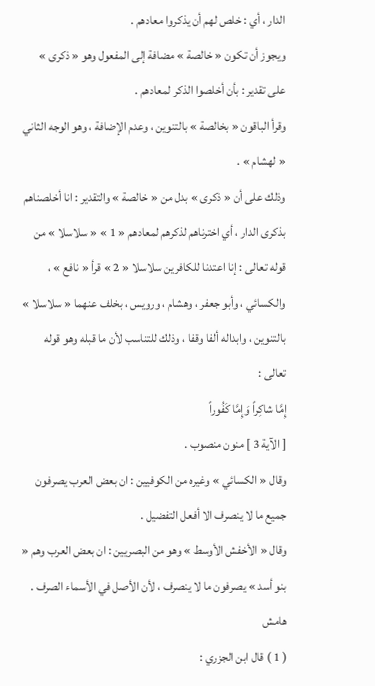الدار ، أي : خلص لهم أن يذكروا معادهم .
ويجوز أن تكون « خالصة » مضافة إلى المفعول وهو « ذكرى » على تقدير : بأن أخلصوا الذكر لمعادهم .
وقرأ الباقون « بخالصة » بالتنوين ، وعدم الإضافة ، وهو الوجه الثاني « لهشام » .
وذلك على أن « ذكرى » بدل من « خالصة » والتقدير : انا أخلصناهم بذكرى الدار ، أي اخترناهم لذكرهم لمعادهم « 1 » « سلاسلا » من قوله تعالى : إنا اعتدنا للكافرين سلاسلا « 2 » قرأ « نافع » ، والكسائي ، وأبو جعفر ، وهشام ، ورويس ، بخلف عنهما « سلاسلا » بالتنوين ، وابداله ألفا وقفا ، وذلك للتناسب لأن ما قبله وهو قوله تعالى :
إِمَّا شاكِراً وَإِمَّا كَفُوراً
[ الآية 3 ] منون منصوب .
وقال « الكسائي » وغيره من الكوفيين : ان بعض العرب يصرفون جميع ما لا ينصرف الا أفعل التفضيل .
وقال « الأخفش الأوسط » وهو من البصريين : ان بعض العرب وهم « بنو أسد » يصرفون ما لا ينصرف ، لأن الأصل في الأسماء الصرف .
هامش
( 1 ) قال ابن الجزري :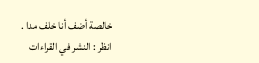خالصة أضف أنا خلف مدا .
انظر : النشر في القراءات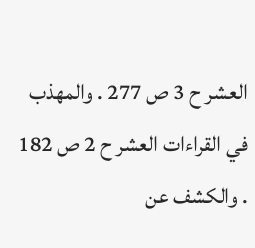العشر ح 3 ص 277 . والمهذب في القراءات العشر ح 2 ص 182 . والكشف عن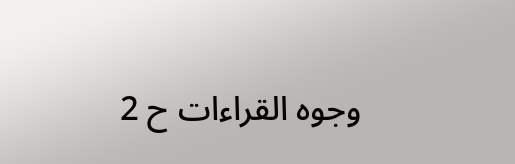وجوه القراءات ح 2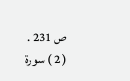ص 231 .
( 2 ) سورة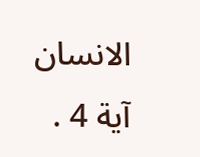الانسان آية 4 .